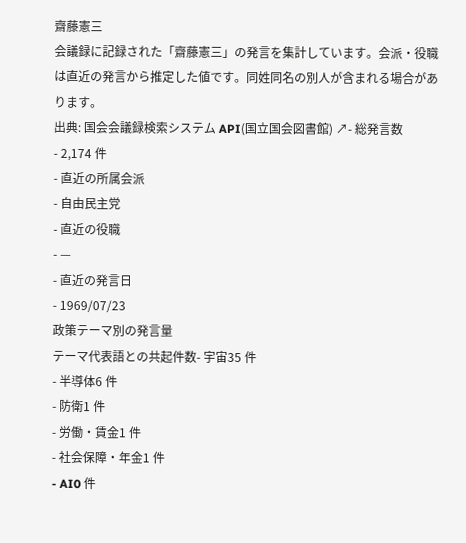齋藤憲三
会議録に記録された「齋藤憲三」の発言を集計しています。会派・役職は直近の発言から推定した値です。同姓同名の別人が含まれる場合があります。
出典: 国会会議録検索システム API(国立国会図書館) ↗- 総発言数
- 2,174 件
- 直近の所属会派
- 自由民主党
- 直近の役職
- —
- 直近の発言日
- 1969/07/23
政策テーマ別の発言量
テーマ代表語との共起件数- 宇宙35 件
- 半導体6 件
- 防衛1 件
- 労働・賃金1 件
- 社会保障・年金1 件
- AI0 件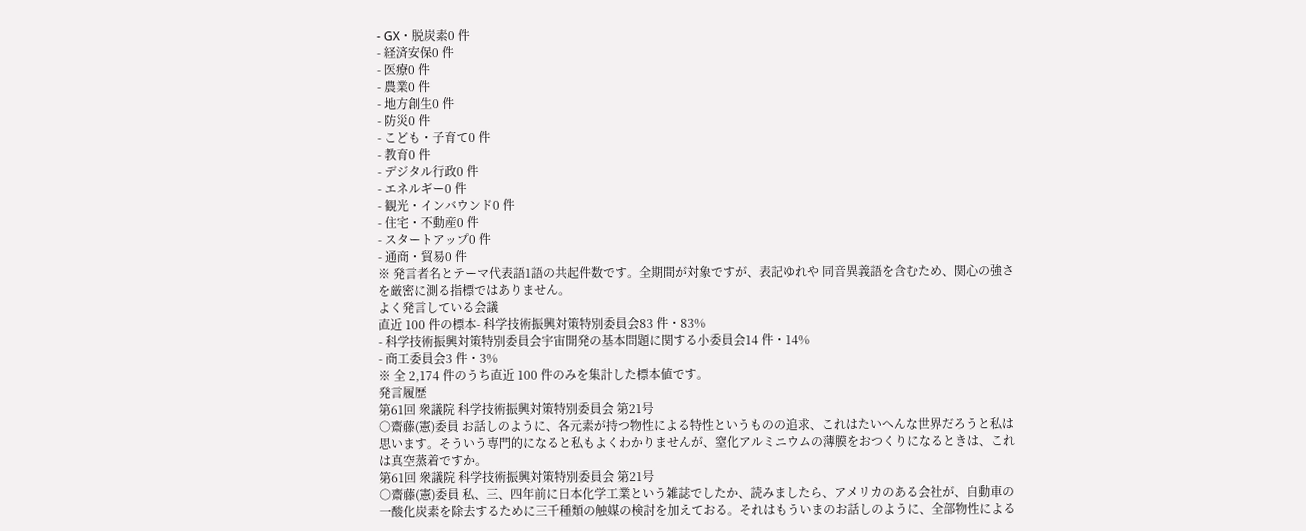- GX・脱炭素0 件
- 経済安保0 件
- 医療0 件
- 農業0 件
- 地方創生0 件
- 防災0 件
- こども・子育て0 件
- 教育0 件
- デジタル行政0 件
- エネルギー0 件
- 観光・インバウンド0 件
- 住宅・不動産0 件
- スタートアップ0 件
- 通商・貿易0 件
※ 発言者名とテーマ代表語1語の共起件数です。全期間が対象ですが、表記ゆれや 同音異義語を含むため、関心の強さを厳密に測る指標ではありません。
よく発言している会議
直近 100 件の標本- 科学技術振興対策特別委員会83 件・83%
- 科学技術振興対策特別委員会宇宙開発の基本問題に関する小委員会14 件・14%
- 商工委員会3 件・3%
※ 全 2,174 件のうち直近 100 件のみを集計した標本値です。
発言履歴
第61回 衆議院 科学技術振興対策特別委員会 第21号
○齋藤(憲)委員 お話しのように、各元素が持つ物性による特性というものの追求、これはたいへんな世界だろうと私は思います。そういう専門的になると私もよくわかりませんが、窒化アルミニウムの薄膜をおつくりになるときは、これは真空蒸着ですか。
第61回 衆議院 科学技術振興対策特別委員会 第21号
○齋藤(憲)委員 私、三、四年前に日本化学工業という雑誌でしたか、読みましたら、アメリカのある会社が、自動車の一酸化炭素を除去するために三千種類の触媒の検討を加えておる。それはもういまのお話しのように、全部物性による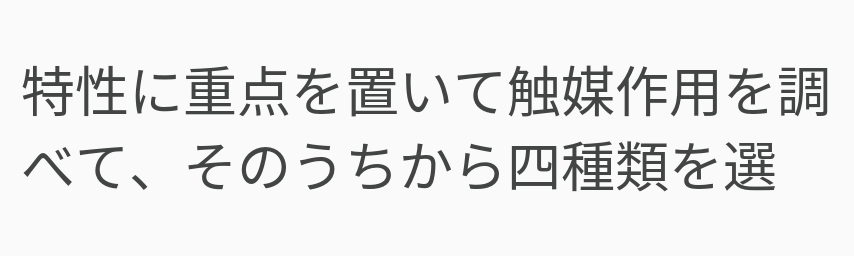特性に重点を置いて触媒作用を調べて、そのうちから四種類を選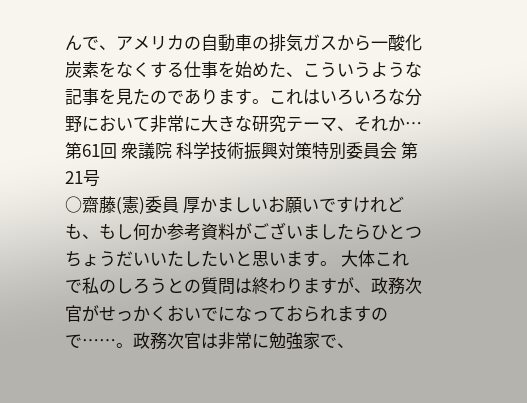んで、アメリカの自動車の排気ガスから一酸化炭素をなくする仕事を始めた、こういうような記事を見たのであります。これはいろいろな分野において非常に大きな研究テーマ、それか…
第61回 衆議院 科学技術振興対策特別委員会 第21号
○齋藤(憲)委員 厚かましいお願いですけれども、もし何か参考資料がございましたらひとつちょうだいいたしたいと思います。 大体これで私のしろうとの質問は終わりますが、政務次官がせっかくおいでになっておられますので……。政務次官は非常に勉強家で、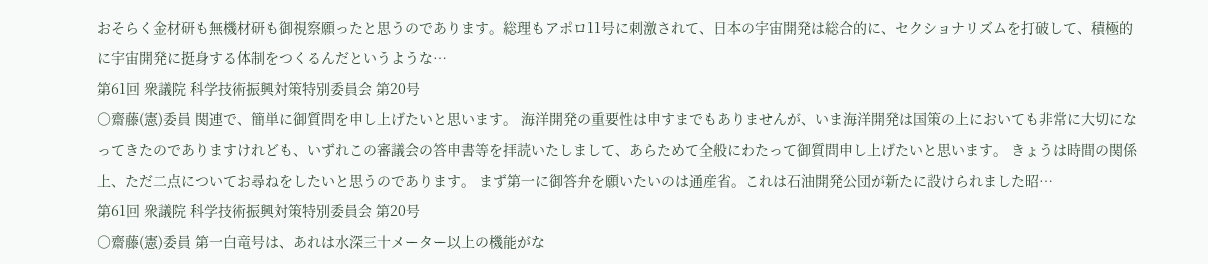おそらく金材研も無機材研も御視察願ったと思うのであります。総理もアポロ11号に刺激されて、日本の宇宙開発は総合的に、セクショナリズムを打破して、積極的に宇宙開発に挺身する体制をつくるんだというような…
第61回 衆議院 科学技術振興対策特別委員会 第20号
○齋藤(憲)委員 関連で、簡単に御質問を申し上げたいと思います。 海洋開発の重要性は申すまでもありませんが、いま海洋開発は国策の上においても非常に大切になってきたのでありますけれども、いずれこの審議会の答申書等を拝読いたしまして、あらためて全般にわたって御質問申し上げたいと思います。 きょうは時間の関係上、ただ二点についてお尋ねをしたいと思うのであります。 まず第一に御答弁を願いたいのは通産省。これは石油開発公団が新たに設けられました昭…
第61回 衆議院 科学技術振興対策特別委員会 第20号
○齋藤(憲)委員 第一白竜号は、あれは水深三十メーター以上の機能がな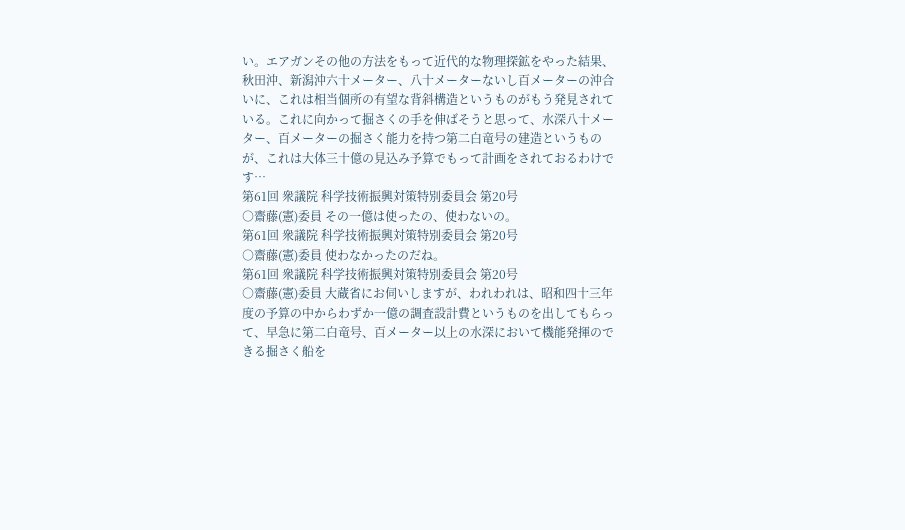い。エアガンその他の方法をもって近代的な物理探鉱をやった結果、秋田沖、新潟沖六十メーター、八十メーターないし百メーターの沖合いに、これは相当個所の有望な背斜構造というものがもう発見されている。これに向かって掘さくの手を伸ばそうと思って、水深八十メーター、百メーターの掘さく能力を持つ第二白竜号の建造というものが、これは大体三十億の見込み予算でもって計画をされておるわけです…
第61回 衆議院 科学技術振興対策特別委員会 第20号
○齋藤(憲)委員 その一億は使ったの、使わないの。
第61回 衆議院 科学技術振興対策特別委員会 第20号
○齋藤(憲)委員 使わなかったのだね。
第61回 衆議院 科学技術振興対策特別委員会 第20号
○齋藤(憲)委員 大蔵省にお伺いしますが、われわれは、昭和四十三年度の予算の中からわずか一億の調査設計費というものを出してもらって、早急に第二白竜号、百メーター以上の水深において機能発揮のできる掘さく船を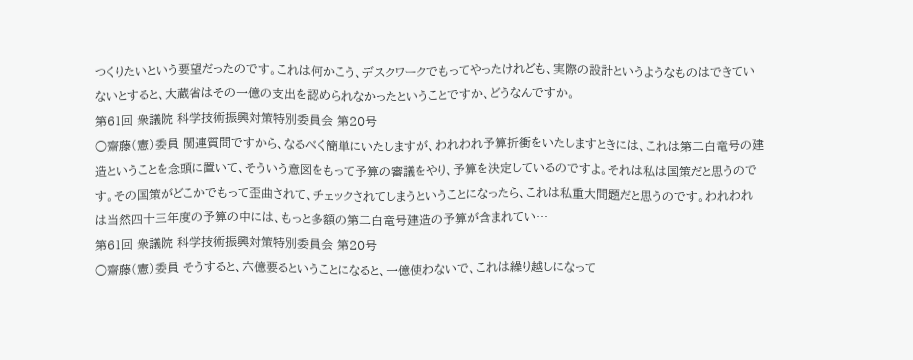つくりたいという要望だったのです。これは何かこう、デスクワークでもってやったけれども、実際の設計というようなものはできていないとすると、大蔵省はその一億の支出を認められなかったということですか、どうなんですか。
第61回 衆議院 科学技術振興対策特別委員会 第20号
○齋藤(憲)委員 関連質問ですから、なるべく簡単にいたしますが、われわれ予算折衝をいたしますときには、これは第二白竜号の建造ということを念頭に置いて、そういう意図をもって予算の審議をやり、予算を決定しているのですよ。それは私は国策だと思うのです。その国策がどこかでもって歪曲されて、チェックされてしまうということになったら、これは私重大問題だと思うのです。われわれは当然四十三年度の予算の中には、もっと多額の第二白竜号建造の予算が含まれてい…
第61回 衆議院 科学技術振興対策特別委員会 第20号
○齋藤(憲)委員 そうすると、六億要るということになると、一億使わないで、これは繰り越しになって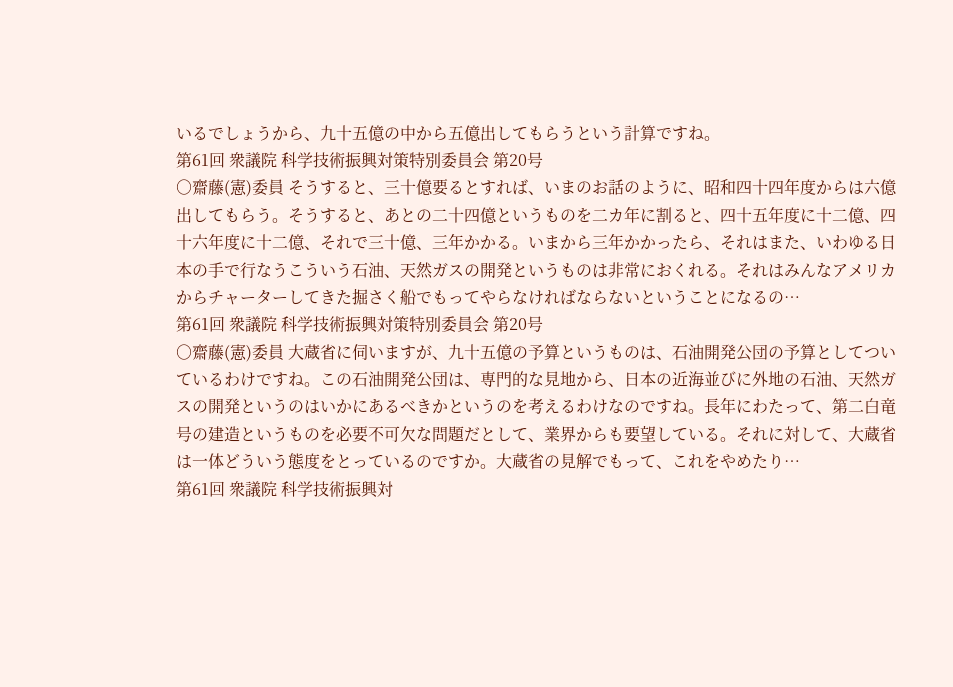いるでしょうから、九十五億の中から五億出してもらうという計算ですね。
第61回 衆議院 科学技術振興対策特別委員会 第20号
○齋藤(憲)委員 そうすると、三十億要るとすれば、いまのお話のように、昭和四十四年度からは六億出してもらう。そうすると、あとの二十四億というものを二カ年に割ると、四十五年度に十二億、四十六年度に十二億、それで三十億、三年かかる。いまから三年かかったら、それはまた、いわゆる日本の手で行なうこういう石油、天然ガスの開発というものは非常におくれる。それはみんなアメリカからチャーターしてきた掘さく船でもってやらなければならないということになるの…
第61回 衆議院 科学技術振興対策特別委員会 第20号
○齋藤(憲)委員 大蔵省に伺いますが、九十五億の予算というものは、石油開発公団の予算としてついているわけですね。この石油開発公団は、専門的な見地から、日本の近海並びに外地の石油、天然ガスの開発というのはいかにあるべきかというのを考えるわけなのですね。長年にわたって、第二白竜号の建造というものを必要不可欠な問題だとして、業界からも要望している。それに対して、大蔵省は一体どういう態度をとっているのですか。大蔵省の見解でもって、これをやめたり…
第61回 衆議院 科学技術振興対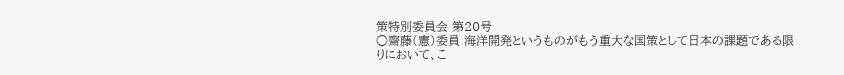策特別委員会 第20号
○齋藤(憲)委員 海洋開発というものがもう重大な国策として日本の課題である限りにおいて、こ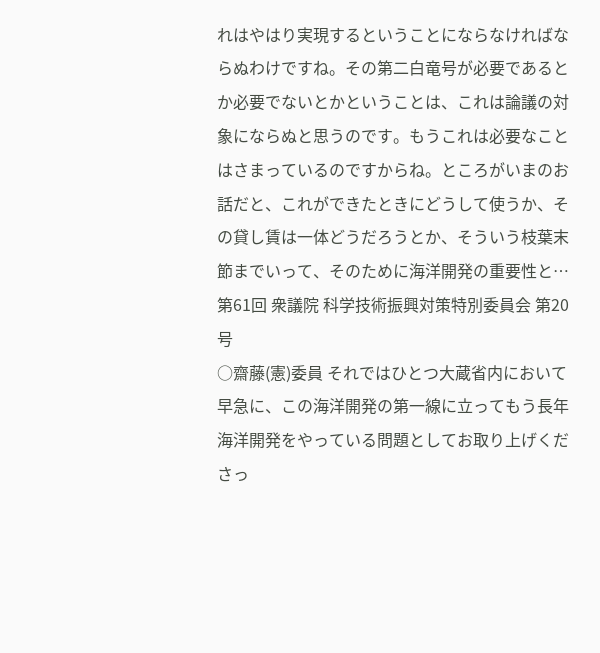れはやはり実現するということにならなければならぬわけですね。その第二白竜号が必要であるとか必要でないとかということは、これは論議の対象にならぬと思うのです。もうこれは必要なことはさまっているのですからね。ところがいまのお話だと、これができたときにどうして使うか、その貸し賃は一体どうだろうとか、そういう枝葉末節までいって、そのために海洋開発の重要性と…
第61回 衆議院 科学技術振興対策特別委員会 第20号
○齋藤(憲)委員 それではひとつ大蔵省内において早急に、この海洋開発の第一線に立ってもう長年海洋開発をやっている問題としてお取り上げくださっ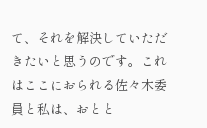て、それを解決していただきたいと思うのです。これはここにおられる佐々木委員と私は、おとと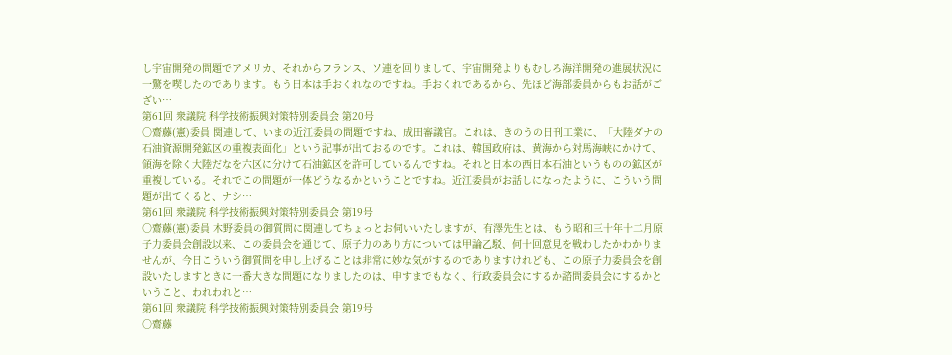し宇宙開発の問題でアメリカ、それからフランス、ソ連を回りまして、宇宙開発よりもむしろ海洋開発の進展状況に一驚を喫したのであります。もう日本は手おくれなのですね。手おくれであるから、先ほど海部委員からもお話がござい…
第61回 衆議院 科学技術振興対策特別委員会 第20号
○齋藤(憲)委員 関連して、いまの近江委員の問題ですね、成田審議官。これは、きのうの日刊工業に、「大陸ダナの石油資源開発鉱区の重複表面化」という記事が出ておるのです。これは、韓国政府は、黄海から対馬海峡にかけて、領海を除く大陸だなを六区に分けて石油鉱区を許可しているんですね。それと日本の西日本石油というものの鉱区が重複している。それでこの問題が一体どうなるかということですね。近江委員がお話しになったように、こういう問題が出てくると、ナシ…
第61回 衆議院 科学技術振興対策特別委員会 第19号
○齋藤(憲)委員 木野委員の御質問に関連してちょっとお伺いいたしますが、有澤先生とは、もう昭和三十年十二月原子力委員会創設以来、この委員会を通じて、原子力のあり方については甲論乙駁、何十回意見を戦わしたかわかりませんが、今日こういう御質問を申し上げることは非常に妙な気がするのでありますけれども、この原子力委員会を創設いたしますときに一番大きな問題になりましたのは、申すまでもなく、行政委員会にするか諮問委員会にするかということ、われわれと…
第61回 衆議院 科学技術振興対策特別委員会 第19号
○齋藤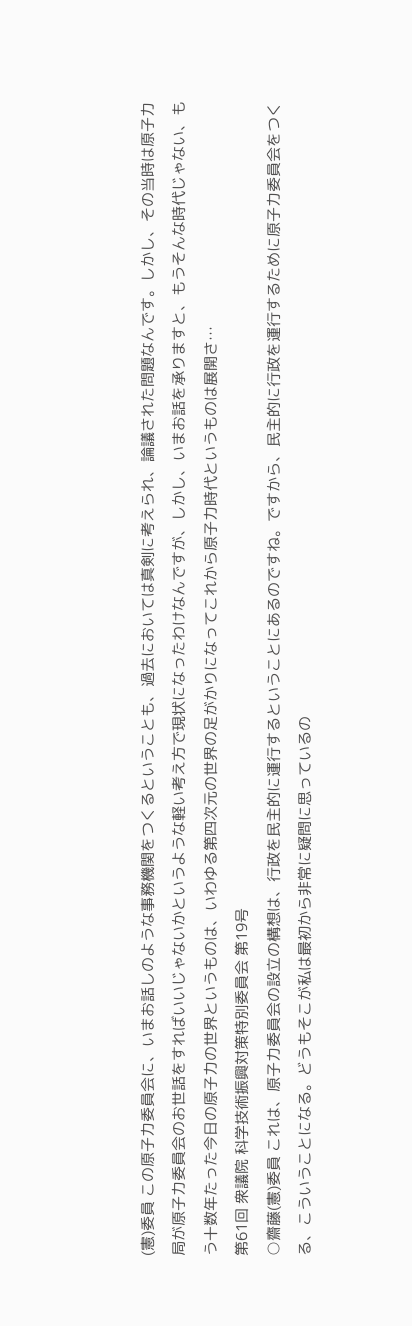(憲)委員 この原子力委員会に、いまお話しのような事務機関をつくるということも、過去においては真剣に考えられ、論議された問題なんです。しかし、その当時は原子力局が原子力委員会のお世話をすればいいじゃないかというような軽い考え方で現状になったわけなんですが、しかし、いまお話を承りますと、もうそんな時代じゃない、もう十数年たった今日の原子力の世界というものは、いわゆる第四次元の世界の足がかりになってこれから原子力時代というものは展開さ…
第61回 衆議院 科学技術振興対策特別委員会 第19号
○齋藤(憲)委員 これは、原子力委員会の設立の構想は、行政を民主的に運行するということにあるのですね。ですから、民主的に行政を運行するために原子力委員会をつくる、こういうことになる。どうもそこが私は最初から非常に疑問に思っているの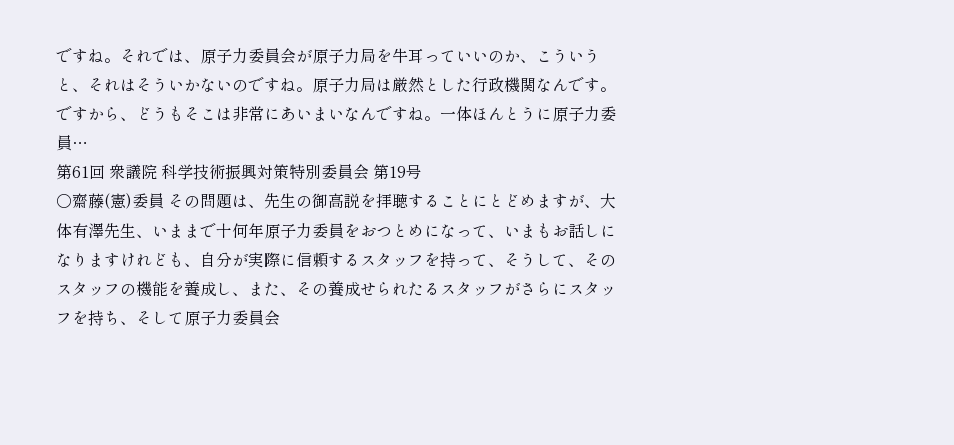ですね。それでは、原子力委員会が原子力局を牛耳っていいのか、こういうと、それはそういかないのですね。原子力局は厳然とした行政機関なんです。ですから、どうもそこは非常にあいまいなんですね。一体ほんとうに原子力委員…
第61回 衆議院 科学技術振興対策特別委員会 第19号
○齋藤(憲)委員 その問題は、先生の御高説を拝聴することにとどめますが、大体有澤先生、いままで十何年原子力委員をおつとめになって、いまもお話しになりますけれども、自分が実際に信頼するスタッフを持って、そうして、そのスタッフの機能を養成し、また、その養成せられたるスタッフがさらにスタッフを持ち、そして原子力委員会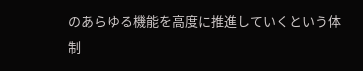のあらゆる機能を高度に推進していくという体制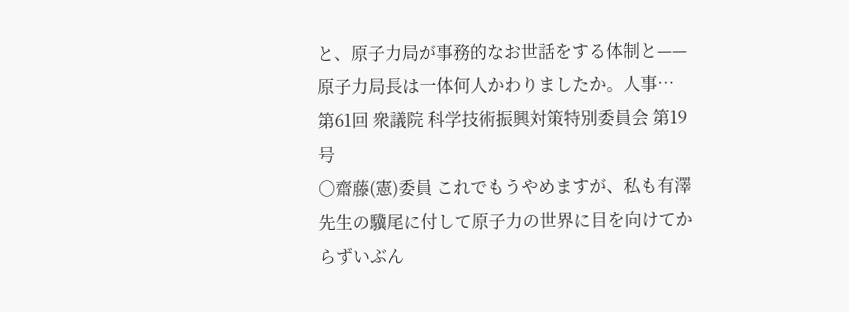と、原子力局が事務的なお世話をする体制と——原子力局長は一体何人かわりましたか。人事…
第61回 衆議院 科学技術振興対策特別委員会 第19号
○齋藤(憲)委員 これでもうやめますが、私も有澤先生の驥尾に付して原子力の世界に目を向けてからずいぶん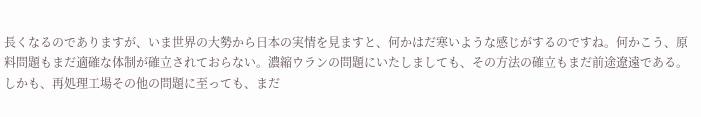長くなるのでありますが、いま世界の大勢から日本の実情を見ますと、何かはだ寒いような感じがするのですね。何かこう、原料問題もまだ適確な体制が確立されておらない。濃縮ウランの問題にいたしましても、その方法の確立もまだ前途遼遠である。しかも、再処理工場その他の問題に至っても、まだ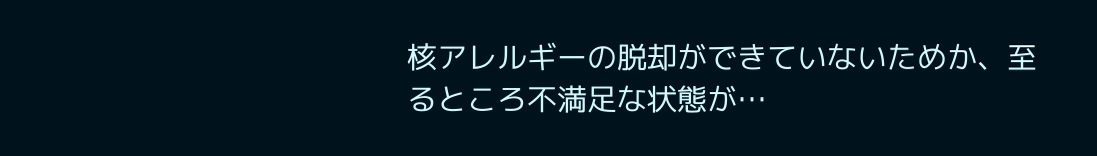核アレルギーの脱却ができていないためか、至るところ不満足な状態が…